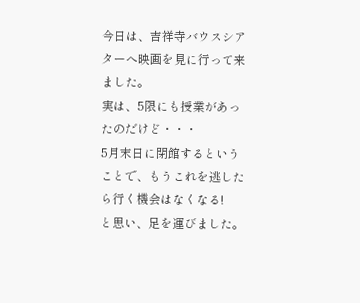今日は、吉祥寺バウスシアターへ映画を見に行って来ました。
実は、5限にも授業があったのだけど・・・
5月末日に閉館するということで、もうこれを逃したら行く機会はなくなる!
と思い、足を運びました。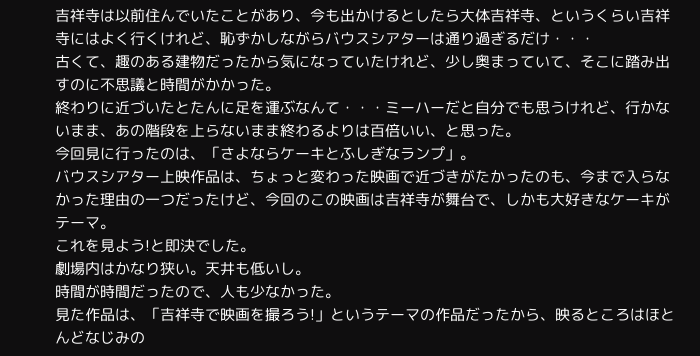吉祥寺は以前住んでいたことがあり、今も出かけるとしたら大体吉祥寺、というくらい吉祥寺にはよく行くけれど、恥ずかしながらバウスシアターは通り過ぎるだけ・・・
古くて、趣のある建物だったから気になっていたけれど、少し奥まっていて、そこに踏み出すのに不思議と時間がかかった。
終わりに近づいたとたんに足を運ぶなんて・・・ミーハーだと自分でも思うけれど、行かないまま、あの階段を上らないまま終わるよりは百倍いい、と思った。
今回見に行ったのは、「さよならケーキとふしぎなランプ」。
バウスシアター上映作品は、ちょっと変わった映画で近づきがたかったのも、今まで入らなかった理由の一つだったけど、今回のこの映画は吉祥寺が舞台で、しかも大好きなケーキがテーマ。
これを見よう!と即決でした。
劇場内はかなり狭い。天井も低いし。
時間が時間だったので、人も少なかった。
見た作品は、「吉祥寺で映画を撮ろう!」というテーマの作品だったから、映るところはほとんどなじみの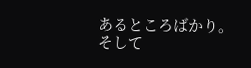あるところばかり。
そして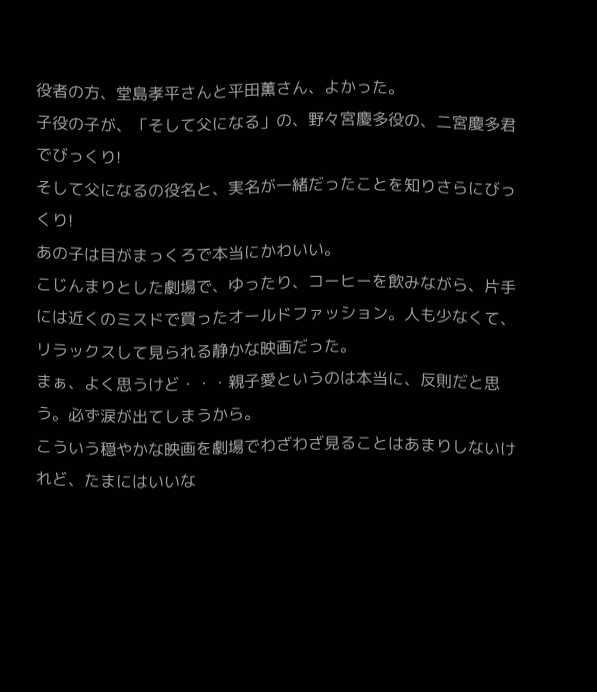役者の方、堂島孝平さんと平田薫さん、よかった。
子役の子が、「そして父になる」の、野々宮慶多役の、二宮慶多君でびっくり!
そして父になるの役名と、実名が一緒だったことを知りさらにびっくり!
あの子は目がまっくろで本当にかわいい。
こじんまりとした劇場で、ゆったり、コーヒーを飲みながら、片手には近くのミスドで買ったオールドファッション。人も少なくて、リラックスして見られる静かな映画だった。
まぁ、よく思うけど・・・親子愛というのは本当に、反則だと思う。必ず涙が出てしまうから。
こういう穏やかな映画を劇場でわざわざ見ることはあまりしないけれど、たまにはいいな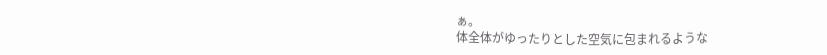ぁ。
体全体がゆったりとした空気に包まれるような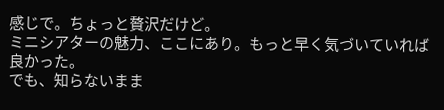感じで。ちょっと贅沢だけど。
ミニシアターの魅力、ここにあり。もっと早く気づいていれば良かった。
でも、知らないまま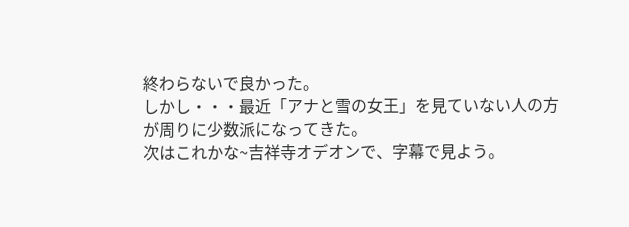終わらないで良かった。
しかし・・・最近「アナと雪の女王」を見ていない人の方が周りに少数派になってきた。
次はこれかな~吉祥寺オデオンで、字幕で見よう。